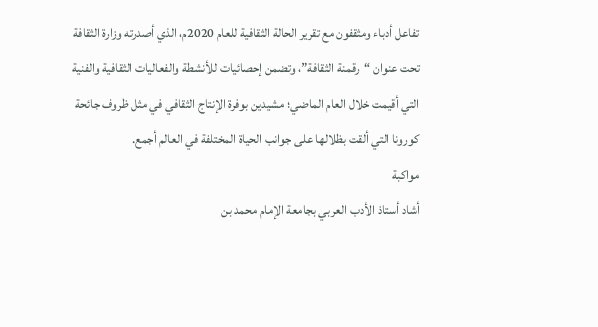تفاعل أدباء ومثقفون مع تقرير الحالة الثقافية للعام 2020م، الذي أصدرته وزارة الثقافة تحت عنوان “رقمنة الثقافة”، وتضمن إحصائيات للأنشطة والفعاليات الثقافية والفنية التي أقيمت خلال العام الماضي؛ مشيدين بوفرة الإنتاج الثقافي في مثل ظروف جائحة كورونا التي ألقت بظلالها على جوانب الحياة المختلفة في العالم أجمع.
مواكبة
أشاد أستاذ الأدب العربي بجامعة الإمام محمد بن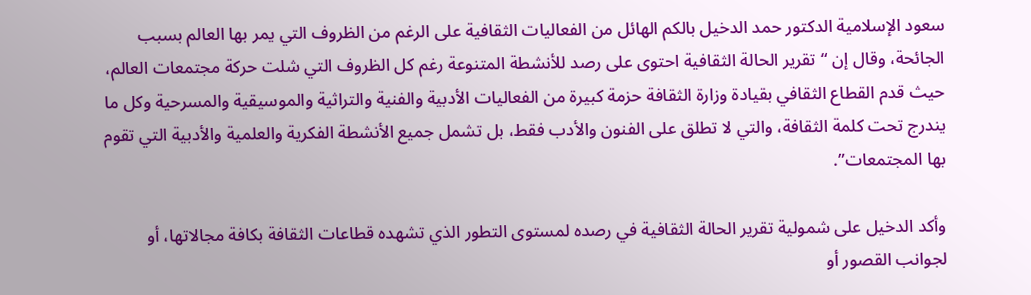سعود الإسلامية الدكتور حمد الدخيل بالكم الهائل من الفعاليات الثقافية على الرغم من الظروف التي يمر بها العالم بسبب الجائحة، وقال إن “تقرير الحالة الثقافية احتوى على رصد للأنشطة المتنوعة رغم كل الظروف التي شلت حركة مجتمعات العالم، حيث قدم القطاع الثقافي بقيادة وزارة الثقافة حزمة كبيرة من الفعاليات الأدبية والفنية والتراثية والموسيقية والمسرحية وكل ما يندرج تحت كلمة الثقافة، والتي لا تطلق على الفنون والأدب فقط، بل تشمل جميع الأنشطة الفكرية والعلمية والأدبية التي تقوم بها المجتمعات”.

وأكد الدخيل على شمولية تقرير الحالة الثقافية في رصده لمستوى التطور الذي تشهده قطاعات الثقافة بكافة مجالاتها، أو لجوانب القصور أو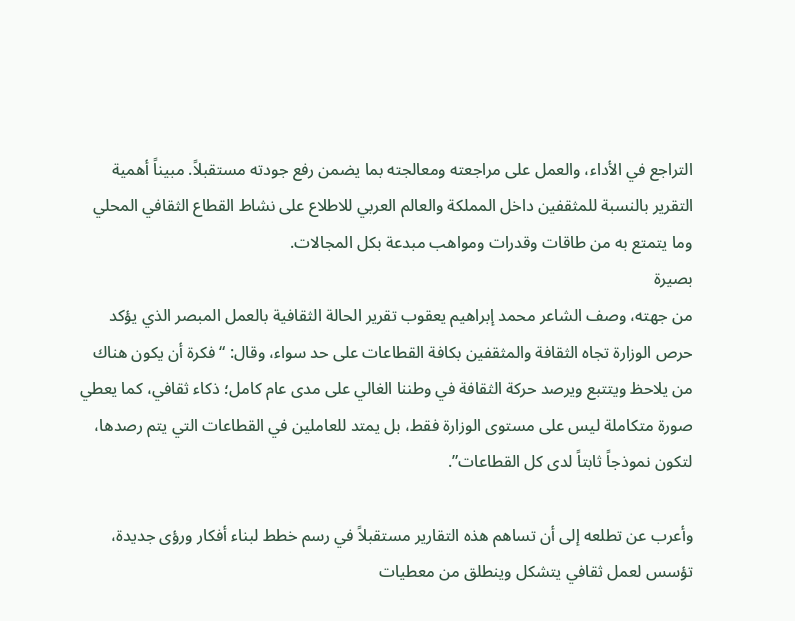التراجع في الأداء، والعمل على مراجعته ومعالجته بما يضمن رفع جودته مستقبلاً. مبيناً أهمية التقرير بالنسبة للمثقفين داخل المملكة والعالم العربي للاطلاع على نشاط القطاع الثقافي المحلي وما يتمتع به من طاقات وقدرات ومواهب مبدعة بكل المجالات.
بصيرة
من جهته، وصف الشاعر محمد إبراهيم يعقوب تقرير الحالة الثقافية بالعمل المبصر الذي يؤكد حرص الوزارة تجاه الثقافة والمثقفين بكافة القطاعات على حد سواء، وقال: “فكرة أن يكون هناك من يلاحظ ويتتبع ويرصد حركة الثقافة في وطننا الغالي على مدى عام كامل؛ ذكاء ثقافي، كما يعطي صورة متكاملة ليس على مستوى الوزارة فقط، بل يمتد للعاملين في القطاعات التي يتم رصدها، لتكون نموذجاً ثابتاً لدى كل القطاعات”.

وأعرب عن تطلعه إلى أن تساهم هذه التقارير مستقبلاً في رسم خطط لبناء أفكار ورؤى جديدة، تؤسس لعمل ثقافي يتشكل وينطلق من معطيات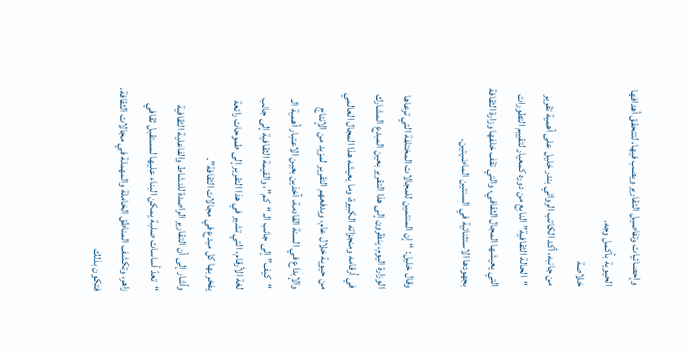وإحصائيات وتفاصيل التقارير ويصب فيها، لتتحقق أهدافها الحيوية بأكمل وجه.
خلاصة
من جانبه، أكد الكاتب الروائي بندر خليل على أهمية تقرير “الحالة الثقافية” النابع من دوره كمعيار لتقييم التطورات التي يعيشها المجال الثقافي، والتي تقف خلفها وزارة الثقافة بجهودها الاستثنائية في السنتين الماضيتين.

وقال خليل: “إن المنتمين للمجالات المختلفة التي ترعاها الوزارة اليوم، ينظرون إلى هذا التقرير بعين المبدع المشارك في أرقامه ومنجزاته الكبيرة، وما يعيشه هذا المجال العالمي من حيوية خلال عام، ويدفعهم التقرير لمزيد من الإنتاج والإبداع في السنة القادمة، آخذين بعين الاعتبار أهمية الـ “كيف” إلى جانب الـ “كم”، والقيمة الثقافية إلى جانب لغة الأرقام، التي تشير في هذا التقرير إلى طموحات رائعة يفخر بها كل مبدع في مجالات الثقافة”.
وأشار إلى أن التقارير الراصدة للنشاط والفاعلية الثقافية “تعدّ أساسات صلبة يمكن البناء عليها لمستقبل ثقافي زاهر، وتكشف المناطق الخاملة والمهملة في مجالات الثقافة، فتكون بذلك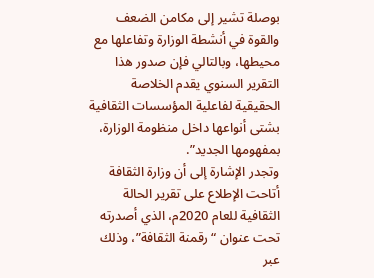بوصلة تشير إلى مكامن الضعف والقوة في أنشطة الوزارة وتفاعلها مع محيطها، وبالتالي فإن صدور هذا التقرير السنوي يقدم الخلاصة الحقيقية لفاعلية المؤسسات الثقافية بشتى أنواعها داخل منظومة الوزارة، بمفهومها الجديد”.
وتجدر الإشارة إلى أن وزارة الثقافة أتاحت الإطلاع على تقرير الحالة الثقافية للعام 2020م، الذي أصدرته تحت عنوان “رقمنة الثقافة”، وذلك عبر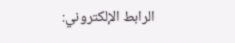الرابط الإلكتروني: